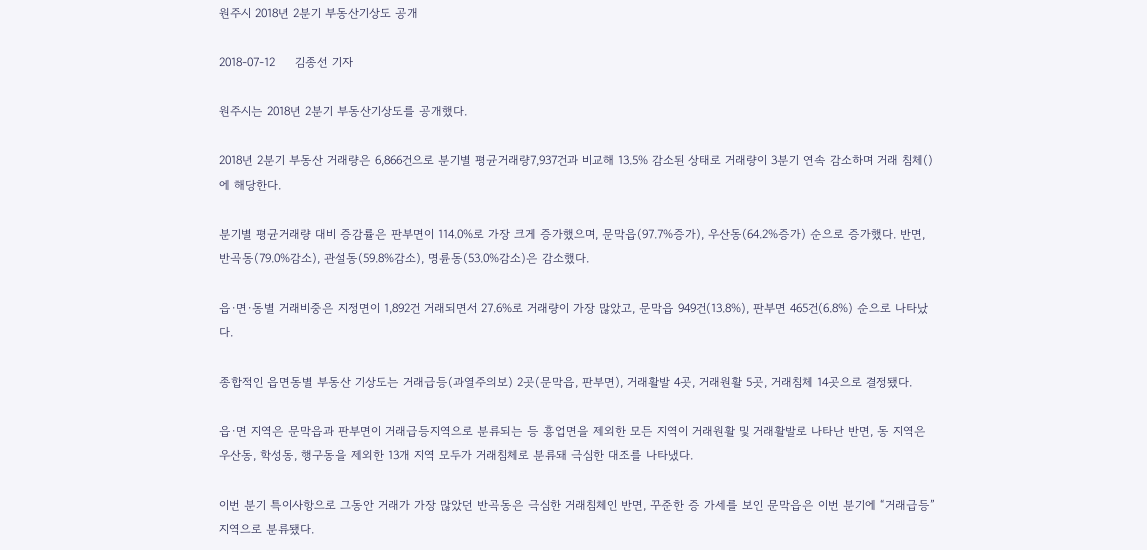원주시 2018년 2분기 부동산기상도 공개

2018-07-12     김종선 기자

원주시는 2018년 2분기 부동산기상도를 공개했다.

2018년 2분기 부동산 거래량은 6,866건으로 분기별 평균거래량7,937건과 비교해 13.5% 감소된 상태로 거래량이 3분기 연속 감소하며 거래 침체()에 해당한다.

분기별 평균거래량 대비 증감률은 판부면이 114.0%로 가장 크게 증가했으며, 문막읍(97.7%증가), 우산동(64.2%증가) 순으로 증가했다. 반면, 반곡동(79.0%감소), 관설동(59.8%감소), 명륜동(53.0%감소)은 감소했다.

읍·면·동별 거래비중은 지정면이 1,892건 거래되면서 27.6%로 거래량이 가장 많았고, 문막읍 949건(13.8%), 판부면 465건(6.8%) 순으로 나타났다.

종합적인 읍면동별 부동산 기상도는 거래급등(과열주의보) 2곳(문막읍, 판부면), 거래활발 4곳, 거래원활 5곳, 거래침체 14곳으로 결정됐다.

읍·면 지역은 문막읍과 판부면이 거래급등지역으로 분류되는 등 흥업면을 제외한 모든 지역이 거래원활 및 거래활발로 나타난 반면, 동 지역은 우산동, 학성동, 행구동을 제외한 13개 지역 모두가 거래침체로 분류돼 극심한 대조를 나타냈다.

이번 분기 특이사항으로 그동안 거래가 가장 많았던 반곡동은 극심한 거래침체인 반면, 꾸준한 증 가세를 보인 문막읍은 이번 분기에 “거래급등” 지역으로 분류됐다.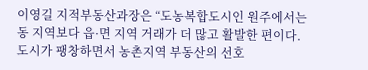이영길 지적부동산과장은 “도농복합도시인 원주에서는 동 지역보다 읍·면 지역 거래가 더 많고 활발한 편이다. 도시가 팽창하면서 농촌지역 부동산의 선호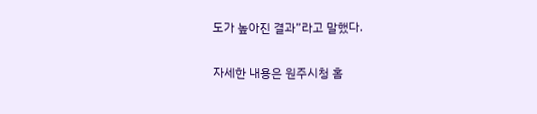도가 높아진 결과”라고 말했다.

자세한 내용은 원주시청 홈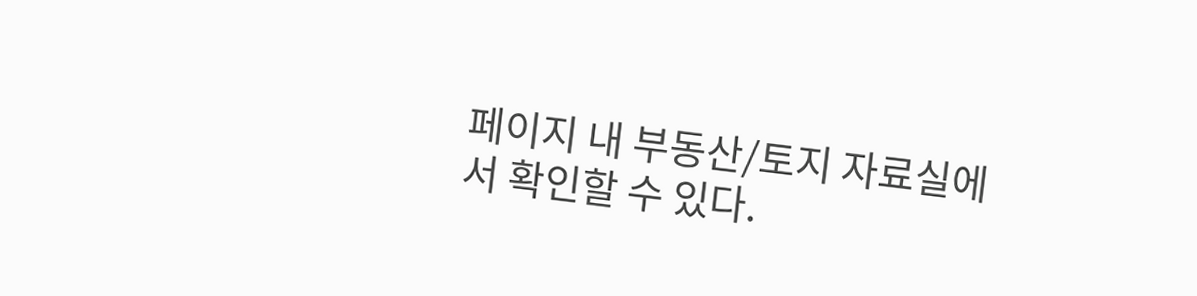페이지 내 부동산/토지 자료실에서 확인할 수 있다.